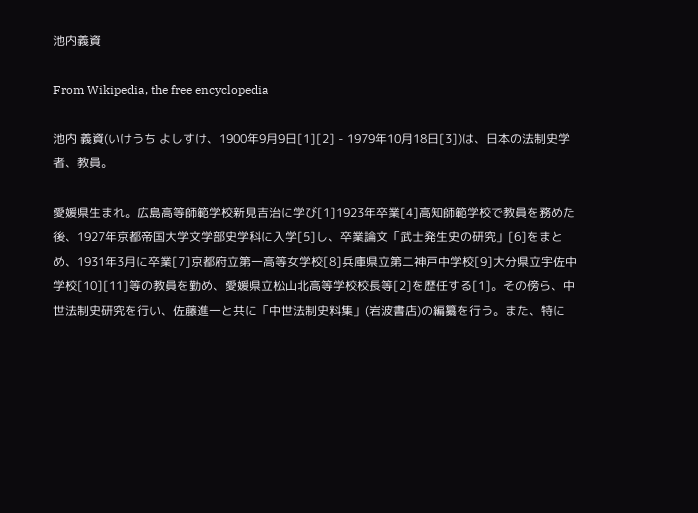池内義資

From Wikipedia, the free encyclopedia

池内 義資(いけうち よしすけ、1900年9月9日[1][2] - 1979年10月18日[3])は、日本の法制史学者、教員。

愛媛県生まれ。広島高等師範学校新見吉治に学び[1]1923年卒業[4]高知師範学校で教員を務めた後、1927年京都帝国大学文学部史学科に入学[5]し、卒業論文「武士発生史の研究」[6]をまとめ、1931年3月に卒業[7]京都府立第一高等女学校[8]兵庫県立第二神戸中学校[9]大分県立宇佐中学校[10][11]等の教員を勤め、愛媛県立松山北高等学校校長等[2]を歴任する[1]。その傍ら、中世法制史研究を行い、佐藤進一と共に「中世法制史料集」(岩波書店)の編纂を行う。また、特に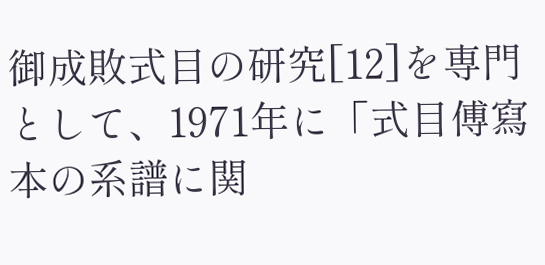御成敗式目の研究[12]を専門として、1971年に「式目傅寫本の系譜に関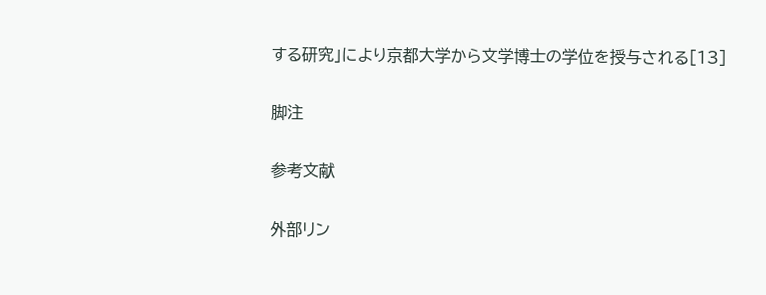する研究」により京都大学から文学博士の学位を授与される[13]

脚注

参考文献

外部リン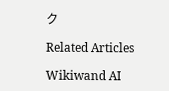ク

Related Articles

Wikiwand AI